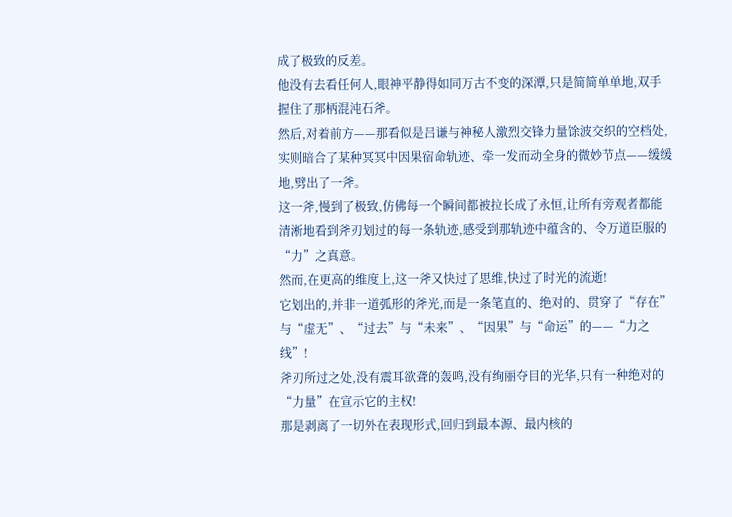成了极致的反差。
他没有去看任何人,眼神平静得如同万古不变的深潭,只是简简单单地,双手握住了那柄混沌石斧。
然后,对着前方——那看似是吕谦与神秘人激烈交锋力量馀波交织的空档处,实则暗合了某种冥冥中因果宿命轨迹、牵一发而动全身的微妙节点——缓缓地,劈出了一斧。
这一斧,慢到了极致,仿佛每一个瞬间都被拉长成了永恒,让所有旁观者都能清淅地看到斧刃划过的每一条轨迹,感受到那轨迹中蕴含的、令万道臣服的“力”之真意。
然而,在更高的维度上,这一斧又快过了思维,快过了时光的流逝!
它划出的,并非一道弧形的斧光,而是一条笔直的、绝对的、贯穿了“存在”与“虚无”、“过去”与“未来”、“因果”与“命运”的——“力之线”!
斧刃所过之处,没有震耳欲聋的轰鸣,没有绚丽夺目的光华,只有一种绝对的“力量”在宣示它的主权!
那是剥离了一切外在表现形式,回归到最本源、最内核的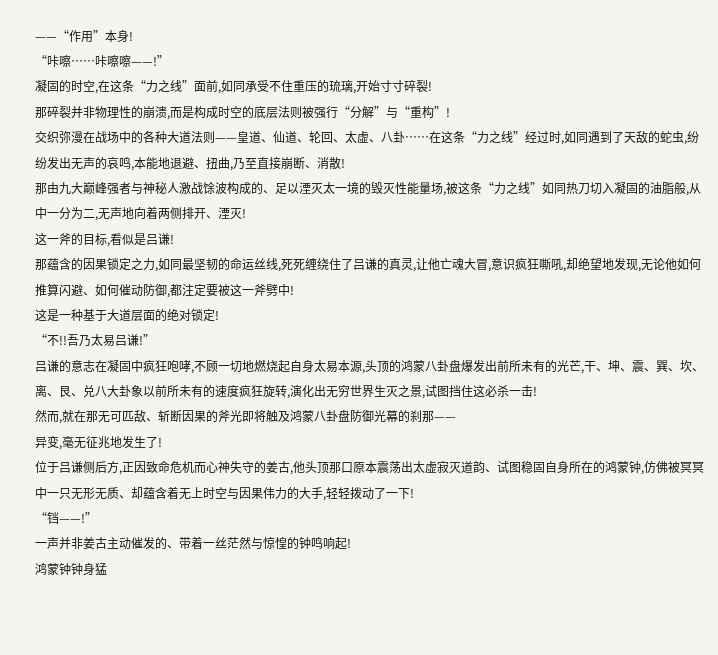——“作用”本身!
“咔嚓……咔嚓嚓——!”
凝固的时空,在这条“力之线”面前,如同承受不住重压的琉璃,开始寸寸碎裂!
那碎裂并非物理性的崩溃,而是构成时空的底层法则被强行“分解”与“重构”!
交织弥漫在战场中的各种大道法则——皇道、仙道、轮回、太虚、八卦……在这条“力之线”经过时,如同遇到了天敌的蛇虫,纷纷发出无声的哀鸣,本能地退避、扭曲,乃至直接崩断、消散!
那由九大巅峰强者与神秘人激战馀波构成的、足以湮灭太一境的毁灭性能量场,被这条“力之线”如同热刀切入凝固的油脂般,从中一分为二,无声地向着两侧排开、湮灭!
这一斧的目标,看似是吕谦!
那蕴含的因果锁定之力,如同最坚韧的命运丝线,死死缠绕住了吕谦的真灵,让他亡魂大冒,意识疯狂嘶吼,却绝望地发现,无论他如何推算闪避、如何催动防御,都注定要被这一斧劈中!
这是一种基于大道层面的绝对锁定!
“不!!吾乃太易吕谦!”
吕谦的意志在凝固中疯狂咆哮,不顾一切地燃烧起自身太易本源,头顶的鸿蒙八卦盘爆发出前所未有的光芒,干、坤、震、巽、坎、离、艮、兑八大卦象以前所未有的速度疯狂旋转,演化出无穷世界生灭之景,试图挡住这必杀一击!
然而,就在那无可匹敌、斩断因果的斧光即将触及鸿蒙八卦盘防御光幕的刹那——
异变,毫无征兆地发生了!
位于吕谦侧后方,正因致命危机而心神失守的姜古,他头顶那口原本震荡出太虚寂灭道韵、试图稳固自身所在的鸿蒙钟,仿佛被冥冥中一只无形无质、却蕴含着无上时空与因果伟力的大手,轻轻拨动了一下!
“铛——!”
一声并非姜古主动催发的、带着一丝茫然与惊惶的钟鸣响起!
鸿蒙钟钟身猛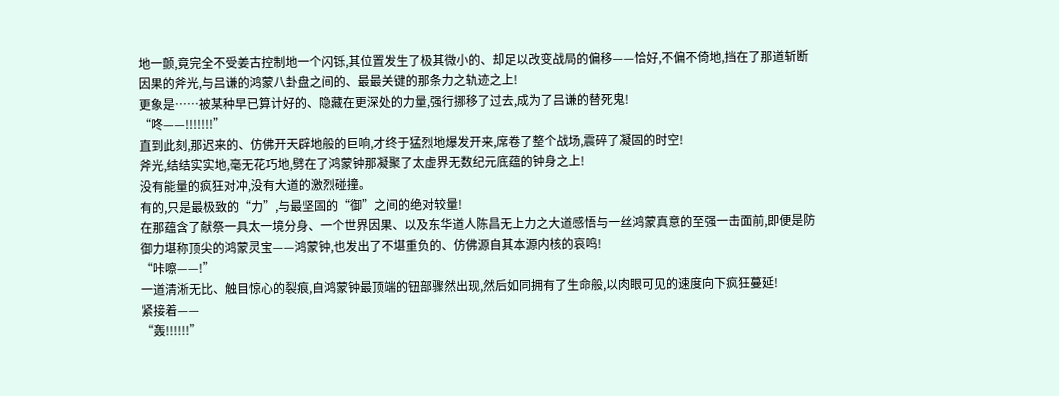地一颤,竟完全不受姜古控制地一个闪铄,其位置发生了极其微小的、却足以改变战局的偏移——恰好,不偏不倚地,挡在了那道斩断因果的斧光,与吕谦的鸿蒙八卦盘之间的、最最关键的那条力之轨迹之上!
更象是……被某种早已算计好的、隐藏在更深处的力量,强行挪移了过去,成为了吕谦的替死鬼!
“咚——!!!!!!!”
直到此刻,那迟来的、仿佛开天辟地般的巨响,才终于猛烈地爆发开来,席卷了整个战场,震碎了凝固的时空!
斧光,结结实实地,毫无花巧地,劈在了鸿蒙钟那凝聚了太虚界无数纪元底蕴的钟身之上!
没有能量的疯狂对冲,没有大道的激烈碰撞。
有的,只是最极致的“力”,与最坚固的“御”之间的绝对较量!
在那蕴含了献祭一具太一境分身、一个世界因果、以及东华道人陈昌无上力之大道感悟与一丝鸿蒙真意的至强一击面前,即便是防御力堪称顶尖的鸿蒙灵宝——鸿蒙钟,也发出了不堪重负的、仿佛源自其本源内核的哀鸣!
“咔嚓——!”
一道清淅无比、触目惊心的裂痕,自鸿蒙钟最顶端的钮部骤然出现,然后如同拥有了生命般,以肉眼可见的速度向下疯狂蔓延!
紧接着——
“轰!!!!!!”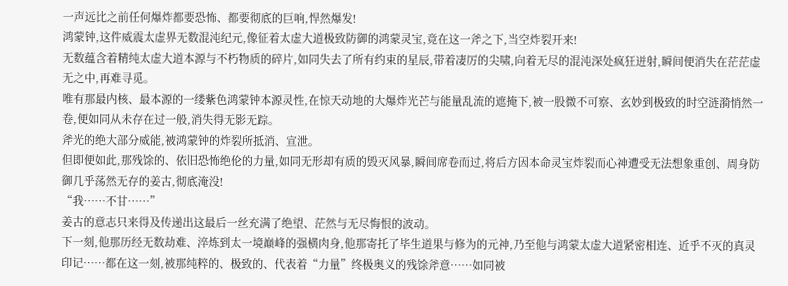一声远比之前任何爆炸都要恐怖、都要彻底的巨响,悍然爆发!
鸿蒙钟,这件威震太虚界无数混沌纪元,像征着太虚大道极致防御的鸿蒙灵宝,竟在这一斧之下,当空炸裂开来!
无数蕴含着精纯太虚大道本源与不朽物质的碎片,如同失去了所有约束的星辰,带着凄厉的尖啸,向着无尽的混沌深处疯狂迸射,瞬间便消失在茫茫虚无之中,再难寻觅。
唯有那最内核、最本源的一缕紫色鸿蒙钟本源灵性,在惊天动地的大爆炸光芒与能量乱流的遮掩下,被一股微不可察、玄妙到极致的时空涟漪悄然一卷,便如同从未存在过一般,消失得无影无踪。
斧光的绝大部分威能,被鸿蒙钟的炸裂所抵消、宣泄。
但即便如此,那残馀的、依旧恐怖绝伦的力量,如同无形却有质的毁灭风暴,瞬间席卷而过,将后方因本命灵宝炸裂而心神遭受无法想象重创、周身防御几乎荡然无存的姜古,彻底淹没!
“我……不甘……”
姜古的意志只来得及传递出这最后一丝充满了绝望、茫然与无尽悔恨的波动。
下一刻,他那历经无数劫难、淬炼到太一境巅峰的强横肉身,他那寄托了毕生道果与修为的元神,乃至他与鸿蒙太虚大道紧密相连、近乎不灭的真灵印记……都在这一刻,被那纯粹的、极致的、代表着“力量”终极奥义的残馀斧意……如同被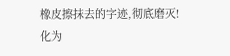橡皮擦抹去的字迹,彻底磨灭!
化为